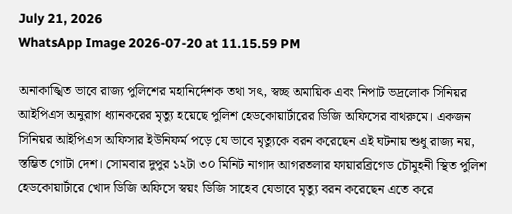July 21, 2026
WhatsApp Image 2026-07-20 at 11.15.59 PM

অনাকাঙ্খিত ভাবে রাজ্য পুলিশের মহানির্দেশক তথা সৎ, স্বচ্ছ অমায়িক এবং নিপাট ভদ্রলোক সিনিয়র আইপিএস অনুরাগ ধ্যানকরের মৃত্যু হয়েছে পুলিশ হেডকোয়ার্টারের ডিজি অফিসের বাথরুমে। একজন সিনিয়র আইপিএস অফিসার ইউনিফর্ম পড়ে যে ভাবে মৃত্যুকে বরন করেছেন এই ঘটনায় শুধু রাজ্য নয়, স্তম্ভিত গোটা দেশ। সোমবার দুপুর ১২টা ৩০ মিনিট নাগাদ আগরতলার ফায়ারব্রিগেড চৌমুহনী স্থিত পুলিশ হেডকোয়ার্টারে খোদ ডিজি অফিসে স্বয়ং ডিজি সাহেব যেভাবে মৃত্যু বরন করেছেন এতে করে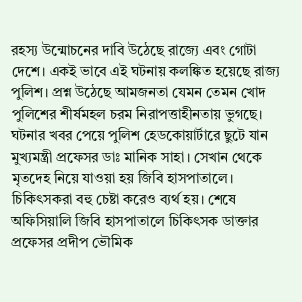রহস্য উন্মোচনের দাবি উঠেছে রাজ্যে এবং গোটা দেশে। একই ভাবে এই ঘটনায় কলঙ্কিত হয়েছে রাজ্য পুলিশ। প্রশ্ন উঠেছে আমজনতা যেমন তেমন খোদ পুলিশের শীর্ষমহল চরম নিরাপত্তাহীনতায় ভুগছে। ঘটনার খবর পেয়ে পুলিশ হেডকোয়ার্টারে ছুটে যান মুখ্যমন্ত্রী প্রফেসর ডাঃ মানিক সাহা। সেখান থেকে মৃতদেহ নিয়ে যাওয়া হয় জিবি হাসপাতালে। চিকিৎসকরা বহু চেষ্টা করেও ব্যর্থ হয়। শেষে অফিসিয়ালি জিবি হাসপাতালে চিকিৎসক ডাক্তার প্রফেসর প্রদীপ ভৌমিক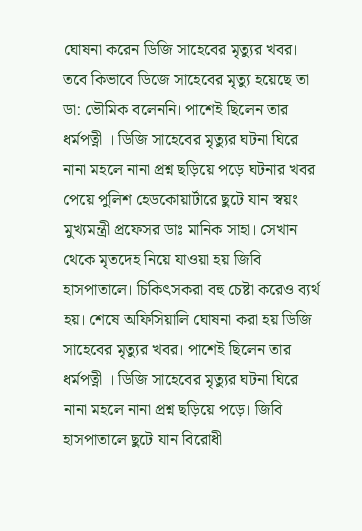ঘোষনা করেন ডিজি সাহেবের মৃত্যুর খবর। তবে কিভাবে ডিজে সাহেবের মৃত্যু হয়েছে তা ডা: ভৌমিক বলেননি। পাশেই ছিলেন তার ধর্মপত্নী । ডিজি সাহেবের মৃত্যুর ঘটনা ঘিরে নানা মহলে নানা প্রশ্ন ছড়িয়ে পড়ে ঘটনার খবর পেয়ে পুলিশ হেডকোয়ার্টারে ছুটে যান স্বয়ং মুখ্যমন্ত্রী প্রফেসর ডাঃ মানিক সাহা। সেখান থেকে মৃতদেহ নিয়ে যাওয়া হয় জিবি হাসপাতালে। চিকিৎসকরা বহু চেষ্টা করেও ব্যর্থ হয়। শেষে অফিসিয়ালি ঘোষনা করা হয় ডিজি সাহেবের মৃত্যুর খবর। পাশেই ছিলেন তার ধর্মপত্নী । ডিজি সাহেবের মৃত্যুর ঘটনা ঘিরে নানা মহলে নানা প্রশ্ন ছড়িয়ে পড়ে। জিবি হাসপাতালে ছুটে যান বিরোধী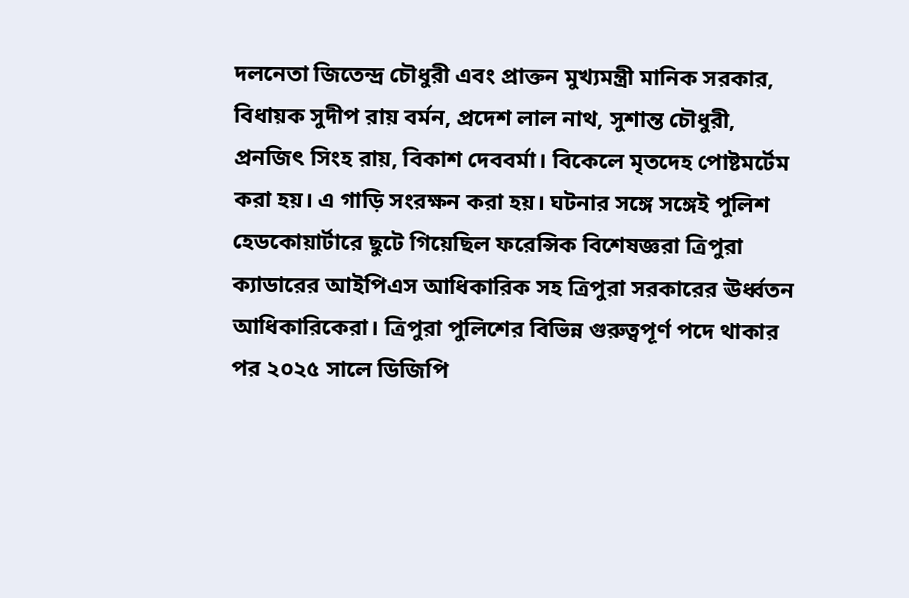দলনেতা জিতেন্দ্র চৌধুরী এবং প্রাক্তন মুখ্যমন্ত্রী মানিক সরকার, বিধায়ক সুদীপ রায় বর্মন, প্রদেশ লাল নাথ, সুশান্ত চৌধুরী, প্রনজিৎ সিংহ রায়, বিকাশ দেববর্মা। বিকেলে মৃতদেহ পোষ্টমর্টেম করা হয়। এ গাড়ি সংরক্ষন করা হয়। ঘটনার সঙ্গে সঙ্গেই পুলিশ হেডকোয়ার্টারে ছুটে গিয়েছিল ফরেন্সিক বিশেষজ্ঞরা ত্রিপুরা ক্যাডারের আইপিএস আধিকারিক সহ ত্রিপুরা সরকারের ঊর্ধ্বতন আধিকারিকেরা। ত্রিপুরা পুলিশের বিভিন্ন গুরুত্বপূর্ণ পদে থাকার পর ২০২৫ সালে ডিজিপি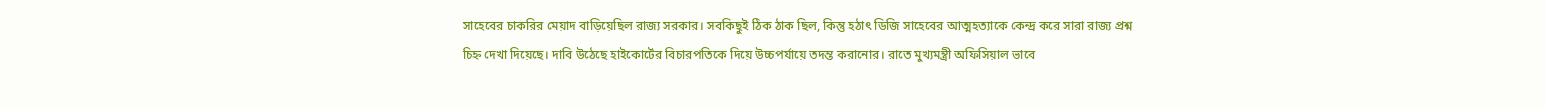সাহেবের চাকরির মেয়াদ বাড়িয়েছিল রাজ্য সরকার। সবকিছুই ঠিক ঠাক ছিল, কিন্তু হঠাৎ ডিজি সাহেবের আত্মহত্যাকে কেন্দ্র করে সারা রাজ্য প্রশ্ন চিহ্ন দেখা দিয়েছে। দাবি উঠেছে হাইকোর্টের বিচারপতিকে দিয়ে উচ্চপর্যায়ে তদন্ত করানোর। রাতে মুখ্যমন্ত্রী অফিসিয়াল ভাবে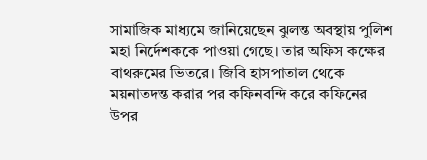সামাজিক মাধ্যমে জানিয়েছেন ঝুলন্ত অবস্থায় পুলিশ মহা নির্দেশককে পাওয়া গেছে। তার অফিস কক্ষের বাথরুমের ভিতরে। জিবি হাসপাতাল থেকে ময়নাতদন্ত করার পর কফিনবন্দি করে কফিনের উপর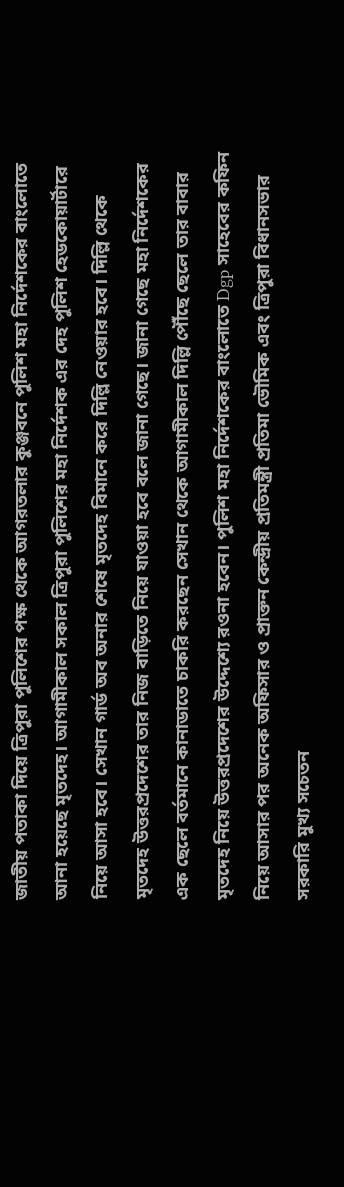জাতীয় পতাকা দিয়ে ত্রিপুরা পুলিশের পক্ষ থেকে আগরতলার কুঞ্জবনে পুলিশ মহা নির্দেশকের বাংলোতে আনা হয়েছে মৃতদেহ। আগামীকাল সকাল ত্রিপুরা পুলিশের মহা নির্দেশক এর দেহ পুলিশ হেডকোয়ার্টারে নিয়ে আসা হবে। সেখান গার্ড অব অনার শেষে মৃতদেহ বিমানে করে দিল্লি নেওয়ার হবে। দিল্লি থেকে মৃতদেহ উত্তরপ্রদেশের তার নিজ বাড়িতে নিয়ে যাওয়া হবে বলে জানা গেছে। জানা গেছে মহা নির্দেশকের এক ছেলে বর্তমানে কানাডাতে চাকরি করছেন সেখান থেকে আগামীকাল দিল্লি পৌঁছে ছেলে তার বাবার মৃতদেহ নিয়ে উত্তরপ্রদেশের উদ্দেশ্যে রওনা হবেন। পুলিশ মহা নির্দেশকের বাংলোতে Dgp সাহেবের কফিন নিয়ে আসার পর অনেক অফিসার ও প্রাক্তন কেন্দ্রীয় প্রতিমন্ত্রী প্রতিমা ভৌমিক এবং ত্রিপুরা বিধানসভার সরকারি মুখ্য সচেতন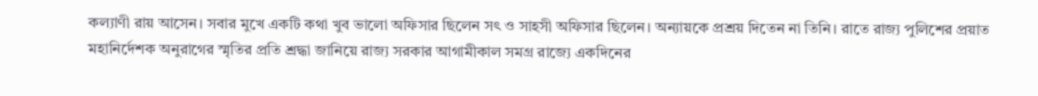কল্যাণী রায় আসেন। সবার মুখে একটি কথা খুব ভালো অফিসার ছিলেন সৎ ও সাহসী অফিসার ছিলেন। অন্যায়কে প্রশ্রয় দিতেন না তিনি। রাতে রাজ্য পুলিশের প্রয়াত মহানির্দেশক অনুরাগের স্মৃতির প্রতি শ্রদ্ধা জানিয়ে রাজ্য সরকার আগামীকাল সমগ্র রাজ্যে একদিনের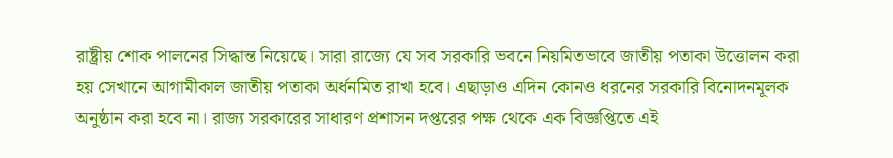রাষ্ট্রীয় শোক পালনের সিদ্ধান্ত নিয়েছে। সারা রাজ্যে যে সব সরকারি ভবনে নিয়মিতভাবে জাতীয় পতাকা উত্তোলন করা হয় সেখানে আগামীকাল জাতীয় পতাকা অর্ধনমিত রাখা হবে। এছাড়াও এদিন কোনও ধরনের সরকারি বিনোদনমূলক অনুষ্ঠান করা হবে না। রাজ্য সরকারের সাধারণ প্রশাসন দপ্তরের পক্ষ থেকে এক বিজ্ঞপ্তিতে এই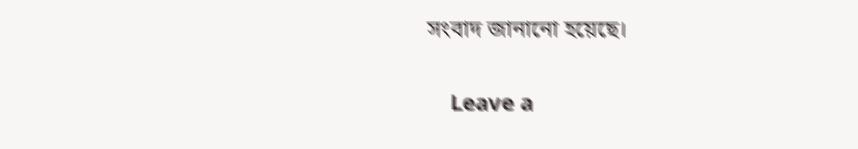সংবাদ জানানো হয়েছে।

    Leave a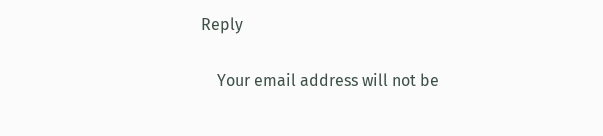Reply

    Your email address will not be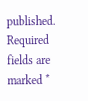published. Required fields are marked *